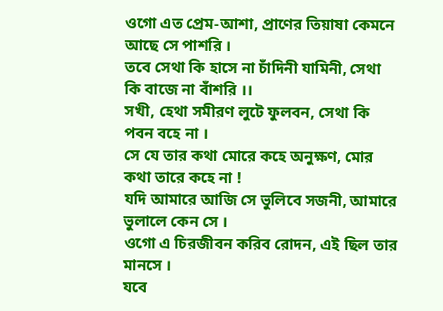ওগো এত প্রেম-আশা, প্রাণের তিয়াষা কেমনে আছে সে পাশরি ।
তবে সেথা কি হাসে না চাঁদিনী যামিনী, সেথা কি বাজে না বাঁশরি ।।
সখী, হেথা সমীরণ লুটে ফুলবন, সেথা কি পবন বহে না ।
সে যে তার কথা মোরে কহে অনুক্ষণ, মোর কথা তারে কহে না !
যদি আমারে আজি সে ভুলিবে সজনী, আমারে ভুলালে কেন সে ।
ওগো এ চিরজীবন করিব রোদন, এই ছিল তার মানসে ।
যবে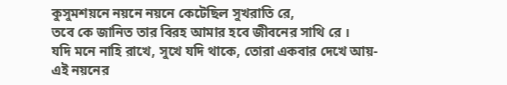কুসুমশয়নে নয়নে নয়নে কেটেছিল সুখরাতি রে,
তবে কে জানিত তার বিরহ আমার হবে জীবনের সাথি রে ।
যদি মনে নাহি রাখে, সুখে যদি থাকে, তোরা একবার দেখে আয়-
এই নয়নের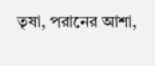তৃষা, পরানের আশা,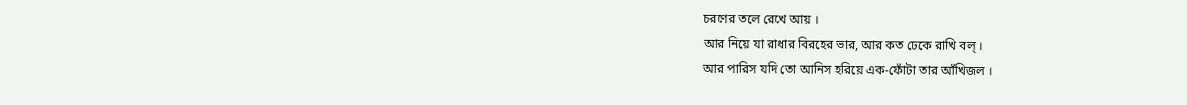চরণের তলে রেখে আয় ।
আর নিয়ে যা রাধার বিরহের ভার, আর কত ঢেকে রাখি বল্ ।
আর পারিস যদি তো আনিস হরিয়ে এক-ফোঁটা তার আঁখিজল ।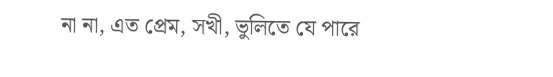না না, এত প্রেম, সখী, ভুলিতে যে পারে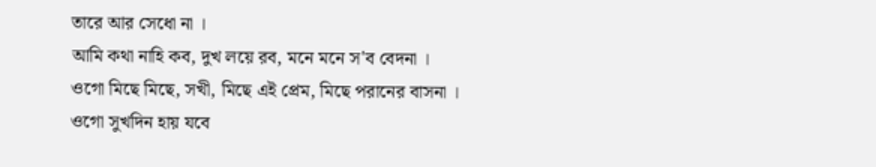তারে আর সেধো না ।
আমি কথা নাহি কব, দুখ লয়ে রব, মনে মনে স'ব বেদনা ।
ওগো মিছে মিছে, সখী, মিছে এই প্রেম, মিছে পরানের বাসনা ।
ওগো সুখদিন হায় যবে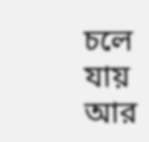চলে যায় আর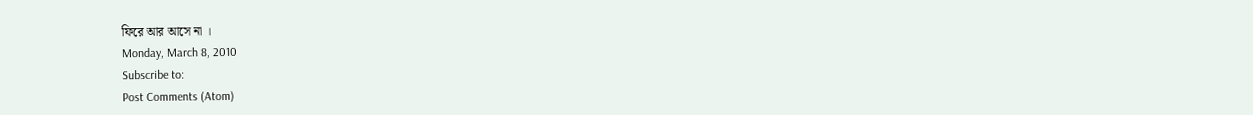ফিরে আর আসে না ।
Monday, March 8, 2010
Subscribe to:
Post Comments (Atom)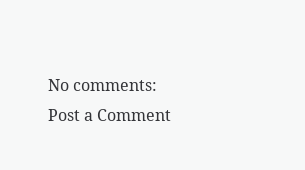No comments:
Post a Comment